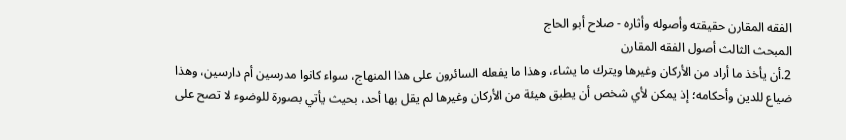الفقه المقارن حقيقته وأصوله وأثاره - صلاح أبو الحاج
المبحث الثالث أصول الفقه المقارن
2.أن يأخذ ما أراد من الأركان وغيرها ويترك ما يشاء، وهذا ما يفعله السائرون على هذا المنهاج، سواء كانوا مدرسين أم دارسين، وهذا ضياع للدين وأحكامه؛ إذ يمكن لأي شخص أن يطبق هيئة من الأركان وغيرها لم يقل بها أحد، بحيث يأتي بصورة للوضوء لا تصح على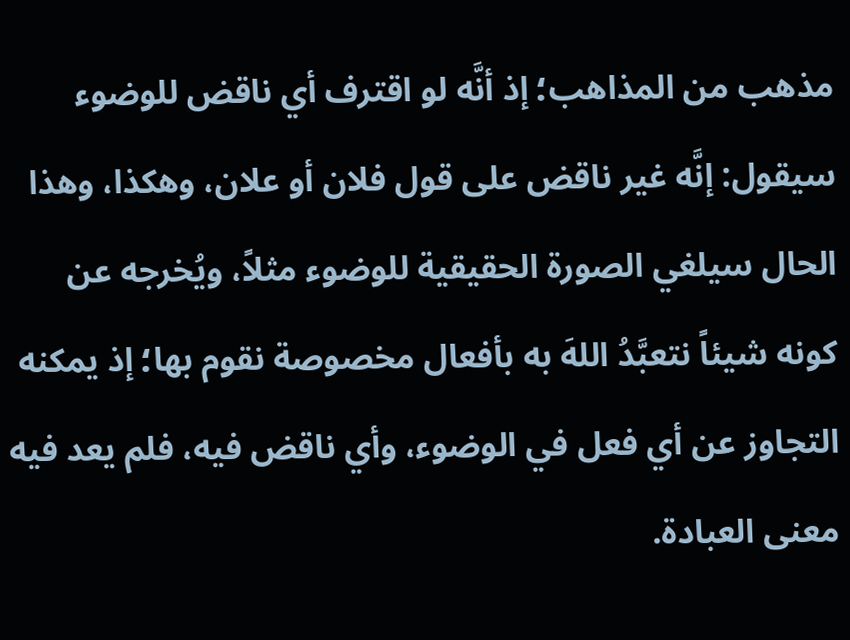مذهب من المذاهب؛ إذ أنَّه لو اقترف أي ناقض للوضوء سيقول: إنَّه غير ناقض على قول فلان أو علان، وهكذا، وهذا الحال سيلغي الصورة الحقيقية للوضوء مثلاً، ويُخرجه عن كونه شيئاً نتعبَّدُ اللهَ به بأفعال مخصوصة نقوم بها؛ إذ يمكنه التجاوز عن أي فعل في الوضوء، وأي ناقض فيه، فلم يعد فيه معنى العبادة.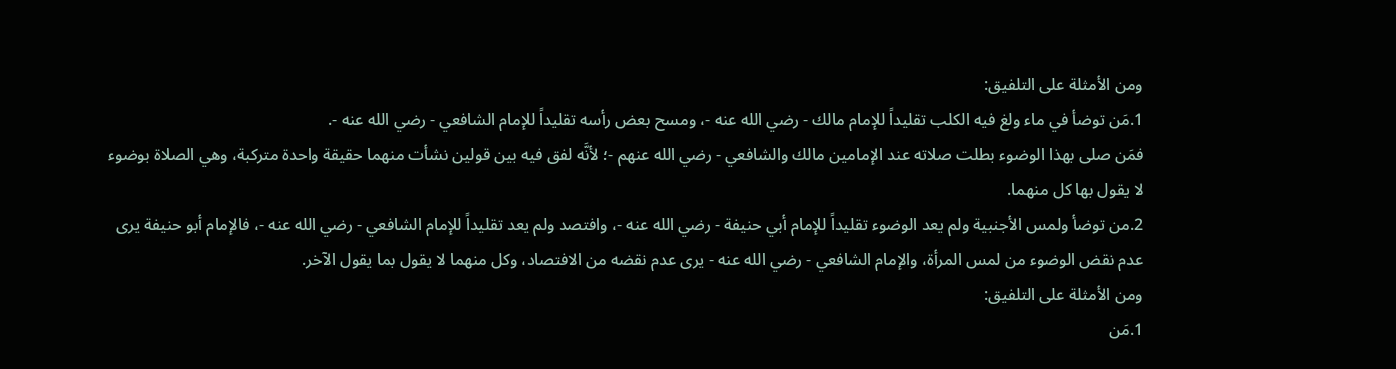ومن الأمثلة على التلفيق:
1.مَن توضأ في ماء ولغ فيه الكلب تقليداً للإمام مالك - رضي الله عنه -، ومسح بعض رأسه تقليداً للإمام الشافعي - رضي الله عنه -.
فمَن صلى بهذا الوضوء بطلت صلاته عند الإمامين مالك والشافعي - رضي الله عنهم -؛ لأنَّه لفق فيه بين قولين نشأت منهما حقيقة واحدة متركبة، وهي الصلاة بوضوء لا يقول بها كل منهما.
2.من توضأ ولمس الأجنبية ولم يعد الوضوء تقليداً للإمام أبي حنيفة - رضي الله عنه -، وافتصد ولم يعد تقليداً للإمام الشافعي - رضي الله عنه -، فالإمام أبو حنيفة يرى عدم نقض الوضوء من لمس المرأة، والإمام الشافعي - رضي الله عنه - يرى عدم نقضه من الافتصاد، وكل منهما لا يقول بما يقول الآخر.
ومن الأمثلة على التلفيق:
1.مَن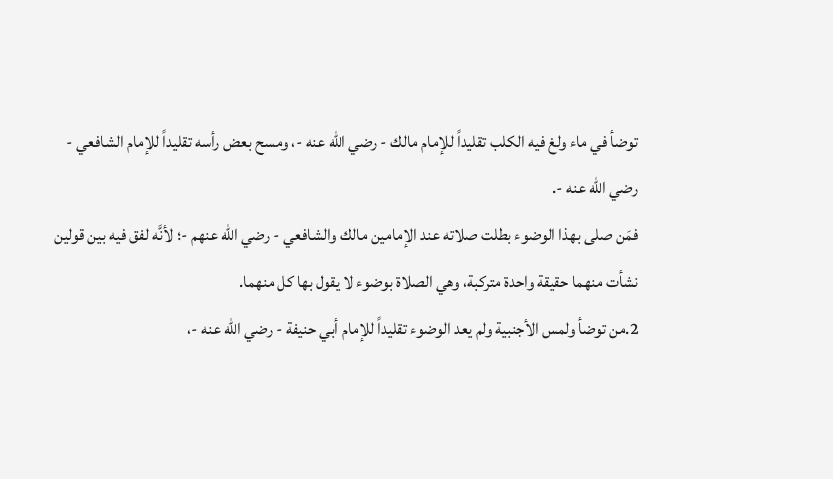توضأ في ماء ولغ فيه الكلب تقليداً للإمام مالك - رضي الله عنه -، ومسح بعض رأسه تقليداً للإمام الشافعي - رضي الله عنه -.
فمَن صلى بهذا الوضوء بطلت صلاته عند الإمامين مالك والشافعي - رضي الله عنهم -؛ لأنَّه لفق فيه بين قولين نشأت منهما حقيقة واحدة متركبة، وهي الصلاة بوضوء لا يقول بها كل منهما.
2.من توضأ ولمس الأجنبية ولم يعد الوضوء تقليداً للإمام أبي حنيفة - رضي الله عنه -،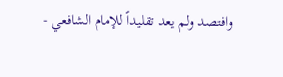وافتصد ولم يعد تقليداً للإمام الشافعي -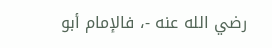رضي الله عنه -، فالإمام أبو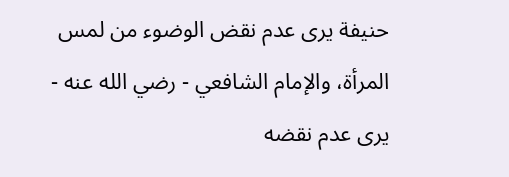حنيفة يرى عدم نقض الوضوء من لمس المرأة، والإمام الشافعي - رضي الله عنه - يرى عدم نقضه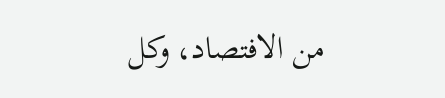من الافتصاد، وكل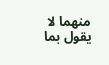منهما لا يقول بما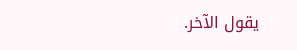يقول الآخر.